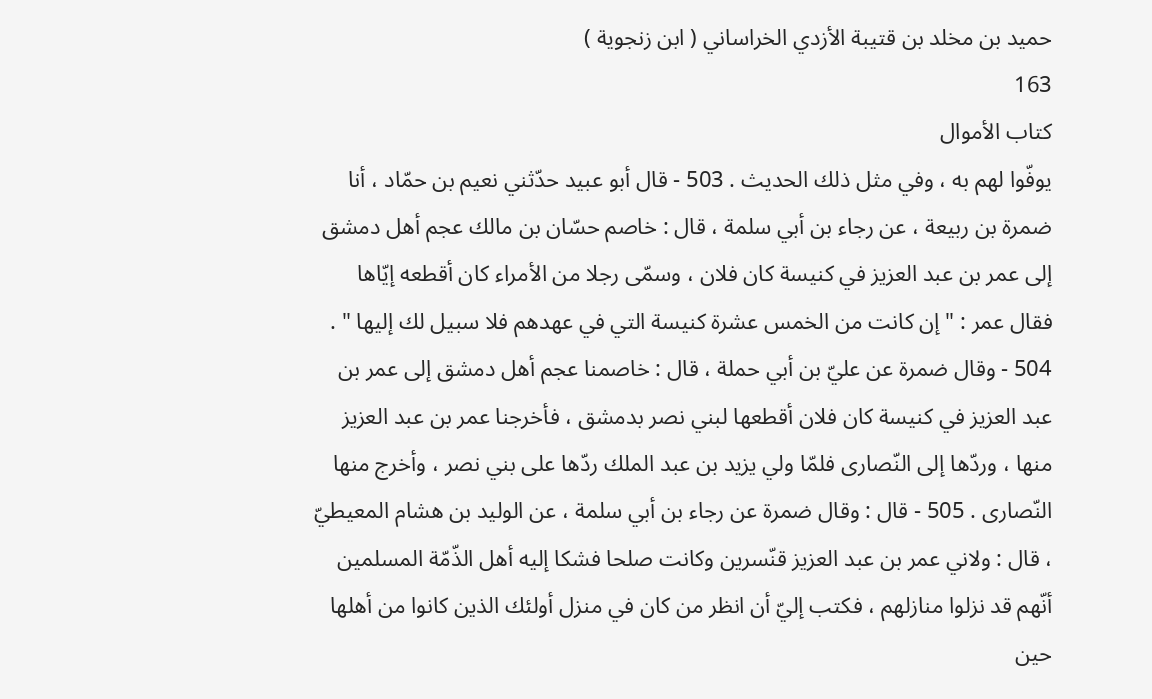حميد بن مخلد بن قتيبة الأزدي الخراساني ( ابن زنجوية )
163
كتاب الأموال
يوفّوا لهم به ، وفي مثل ذلك الحديث . 503 - قال أبو عبيد حدّثني نعيم بن حمّاد ، أنا ضمرة بن ربيعة ، عن رجاء بن أبي سلمة ، قال : خاصم حسّان بن مالك عجم أهل دمشق إلى عمر بن عبد العزيز في كنيسة كان فلان ، وسمّى رجلا من الأمراء كان أقطعه إيّاها فقال عمر : " إن كانت من الخمس عشرة كنيسة التي في عهدهم فلا سبيل لك إليها " . 504 - وقال ضمرة عن عليّ بن أبي حملة ، قال : خاصمنا عجم أهل دمشق إلى عمر بن عبد العزيز في كنيسة كان فلان أقطعها لبني نصر بدمشق ، فأخرجنا عمر بن عبد العزيز منها ، وردّها إلى النّصارى فلمّا ولي يزيد بن عبد الملك ردّها على بني نصر ، وأخرج منها النّصارى . 505 - قال : وقال ضمرة عن رجاء بن أبي سلمة ، عن الوليد بن هشام المعيطيّ ، قال : ولاني عمر بن عبد العزيز قنّسرين وكانت صلحا فشكا إليه أهل الذّمّة المسلمين أنّهم قد نزلوا منازلهم ، فكتب إليّ أن انظر من كان في منزل أولئك الذين كانوا من أهلها حين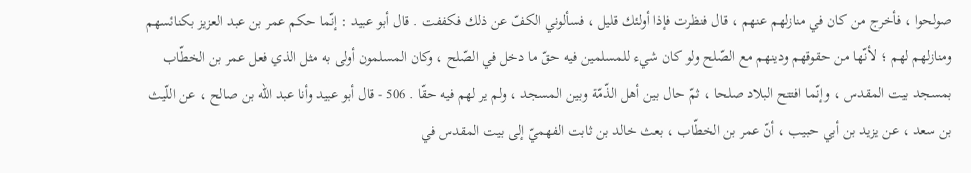صولحوا ، فأخرج من كان في منازلهم عنهم ، قال فنظرت فإذا أولئك قليل ، فسألوني الكفّ عن ذلك فكففت . قال أبو عبيد : إنّما حكم عمر بن عبد العزيز بكنائسهم ومنازلهم لهم ؛ لأنّها من حقوقهم ودينهم مع الصّلح ولو كان شيء للمسلمين فيه حقّ ما دخل في الصّلح ، وكان المسلمون أولى به مثل الذي فعل عمر بن الخطّاب بمسجد بيت المقدس ، وإنّما افتتح البلاد صلحا ، ثمّ حال بين أهل الذّمّة وبين المسجد ، ولم ير لهم فيه حقّا . 506 - قال أبو عبيد وأنا عبد اللّه بن صالح ، عن اللّيث بن سعد ، عن يزيد بن أبي حبيب ، أنّ عمر بن الخطّاب ، بعث خالد بن ثابت الفهميّ إلى بيت المقدس في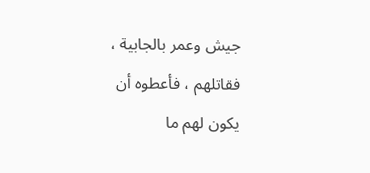جيش وعمر بالجابية ، فقاتلهم ، فأعطوه أن يكون لهم ما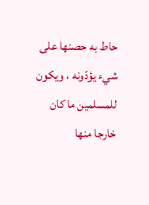حاط به حصنها على شيء يؤدّونه ، ويكون للمسلمين ما كان خارجا منها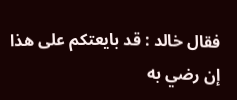فقال خالد : قد بايعتكم على هذا إن رضي به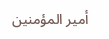أمير المؤمنين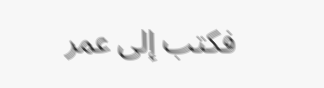فكتب إلى عمر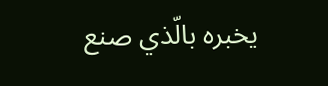يخبره بالّذي صنع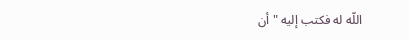اللّه له فكتب إليه " أن